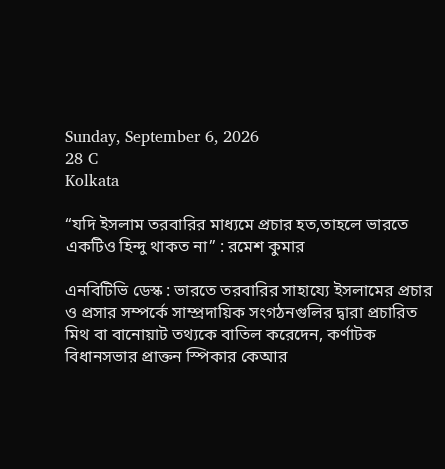Sunday, September 6, 2026
28 C
Kolkata

“যদি ইসলাম তরবারির মাধ্যমে প্রচার হত,তাহলে ভারতে একটিও হিন্দু থাকত না” : রমেশ কুমার

এনবিটিভি ডেস্ক : ভারতে তরবারির সাহায্যে ইসলামের প্রচার ও প্রসার সম্পর্কে সাম্প্রদায়িক সংগঠনগুলির দ্বারা প্রচারিত মিথ বা বানোয়াট তথ্যকে বাতিল করেদেন, কর্ণাটক বিধানসভার প্রাক্তন স্পিকার কেআর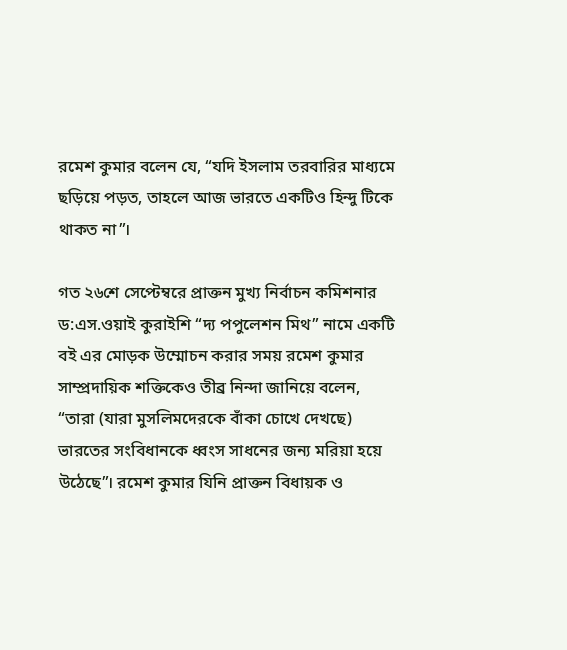রমেশ কুমার বলেন যে, “যদি ইসলাম তরবারির মাধ্যমে ছড়িয়ে পড়ত, তাহলে আজ ভারতে একটিও হিন্দু টিকে থাকত না”।

গত ২৬শে সেপ্টেম্বরে প্রাক্তন মুখ্য নির্বাচন কমিশনার ড:এস.ওয়াই কুরাইশি “দ্য পপুলেশন মিথ” নামে একটি বই এর মোড়ক উম্মোচন করার সময় রমেশ কুমার সাম্প্রদায়িক শক্তিকেও তীব্র নিন্দা জানিয়ে বলেন, “তারা (যারা মুসলিমদেরকে বাঁকা চোখে দেখছে) ভারতের সংবিধানকে ধ্বংস সাধনের জন্য মরিয়া হয়ে উঠেছে”। রমেশ কুমার যিনি প্রাক্তন বিধায়ক ও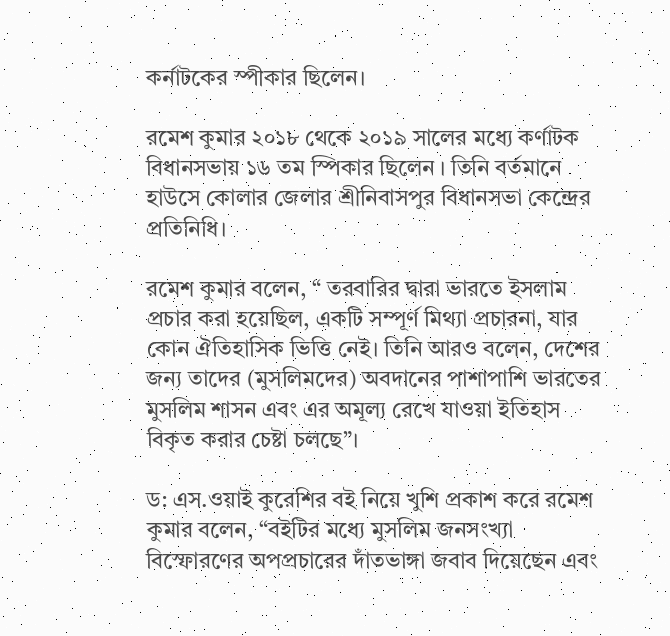কর্নাটকের স্পীকার ছিলেন।

রমেশ কুমার ২০১৮ থেকে ২০১৯ সালের মধ্যে কর্ণাটক বিধানসভায় ১৬ তম স্পিকার ছিলেন । তিনি বর্তমানে হাউসে কোলার জেলার শ্রীনিবাসপুর বিধানসভা কেন্দ্রের প্রতিনিধি।

রমেশ কুমার বলেন, “ তরবারির দ্বারা ভারতে ইসলাম প্রচার করা হয়েছিল, একটি সম্পূর্ণ মিথ্যা প্রচারনা, যার কোন ঐতিহাসিক ভিত্তি নেই। তিনি আরও বলেন, দেশের জন্য তাদের (মুসলিমদের) অবদানের পাশাপাশি ভারতের মুসলিম শাসন এবং এর অমূল্য রেখে যাওয়া ইতিহাস বিকৃত করার চেষ্টা চলছে”।

ড: এস.ওয়াই কুরেশির বই নিয়ে খুশি প্রকাশ করে রমেশ কুমার বলেন, “বইটির মধ্যে মুসলিম জনসংখ্যা বিস্ফোরণের অপপ্রচারের দাঁতভাঙ্গা জবাব দিয়েছেন এবং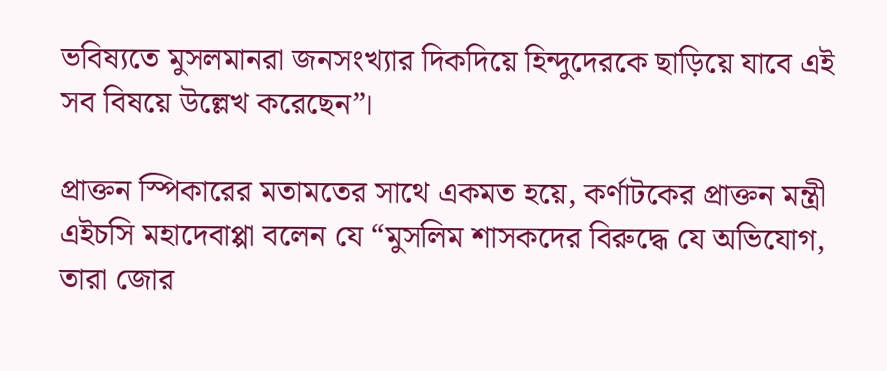ভবিষ্যতে মুসলমানরা জনসংখ্যার দিকদিয়ে হিন্দুদেরকে ছাড়িয়ে যাবে এই সব বিষয়ে উল্লেখ করেছেন”।

প্রাক্তন স্পিকারের মতামতের সাথে একমত হয়ে, কর্ণাটকের প্রাক্তন মন্ত্রী এইচসি মহাদেবাপ্পা বলেন যে “মুসলিম শাসকদের বিরুদ্ধে যে অভিযোগ, তারা জোর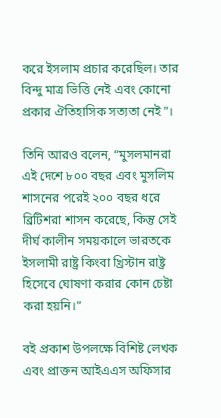করে ইসলাম প্রচার করেছিল। তার বিন্দু মাত্র ভিত্তি নেই এবং কোনো প্রকার ঐতিহাসিক সত্যতা নেই”।

তিনি আরও বলেন, “মুসলমানরা এই দেশে ৮০০ বছর এবং মুসলিম শাসনের পরেই ২০০ বছর ধরে ব্রিটিশরা শাসন করেছে, কিন্তু সেই দীর্ঘ কালীন সময়কালে ভারতকে ইসলামী রাষ্ট্র কিংবা খ্রিস্টান রাষ্ট্র হিসেবে ঘোষণা করার কোন চেষ্টা করা হয়নি।”

বই প্রকাশ উপলক্ষে বিশিষ্ট লেখক এবং প্রাক্তন আইএএস অফিসার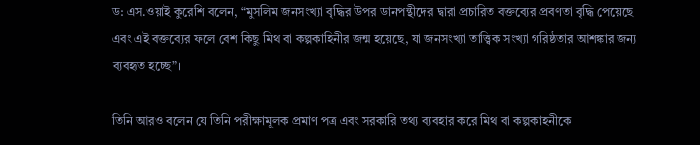ড: এস.ওয়াই কুরেশি বলেন, “মুসলিম জনসংখ্যা বৃদ্ধির উপর ডানপন্থীদের দ্বারা প্রচারিত বক্তব্যের প্রবণতা বৃদ্ধি পেয়েছে এবং এই বক্তব্যের ফলে বেশ কিছু মিথ বা কল্পকাহিনীর জন্ম হয়েছে, যা জনসংখ্যা তাত্ত্বিক সংখ্যা গরিষ্ঠতার আশঙ্কার জন্য ব্যবহৃত হচ্ছে”।

তিনি আরও বলেন যে তিনি পরীক্ষামূলক প্রমাণ পত্র এবং সরকারি তথ্য ব্যবহার করে মিথ বা কল্পকাহনীকে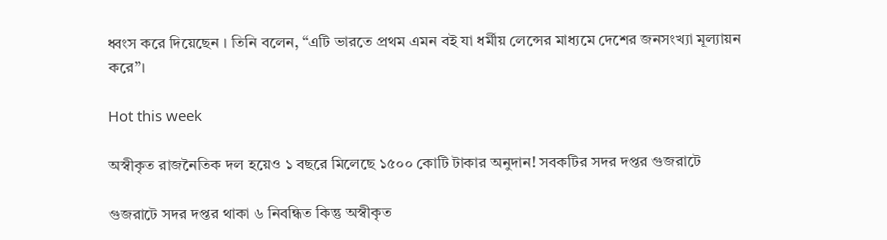ধ্বংস করে দিয়েছেন । তিনি বলেন, “এটি ভারতে প্রথম এমন বই যা ধর্মীয় লেন্সের মাধ্যমে দেশের জনসংখ্যা মূল্যায়ন করে”।

Hot this week

অস্বীকৃত রাজনৈতিক দল হয়েও ১ বছরে মিলেছে ১৫০০ কোটি টাকার অনুদান! সবকটির সদর দপ্তর গুজরাটে

গুজরাটে সদর দপ্তর থাকা ৬ নিবন্ধিত কিন্তু অস্বীকৃত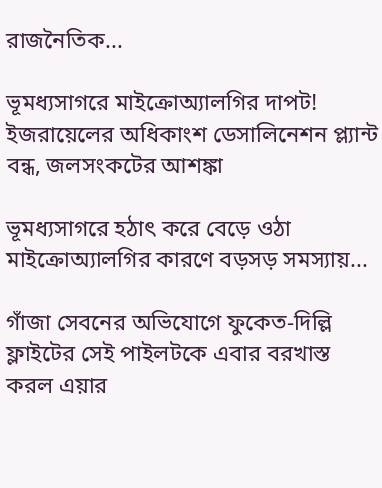রাজনৈতিক...

ভূমধ্যসাগরে মাইক্রোঅ্যালগির দাপট! ইজরায়েলের অধিকাংশ ডেসালিনেশন প্ল্যান্ট বন্ধ, জলসংকটের আশঙ্কা

ভূমধ্যসাগরে হঠাৎ করে বেড়ে ওঠা মাইক্রোঅ্যালগির কারণে বড়সড় সমস্যায়...

গাঁজা সেবনের অভিযোগে ফুকেত-দিল্লি ফ্লাইটের সেই পাইলটকে এবার বরখাস্ত করল এয়ার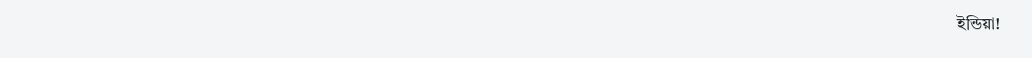ইন্ডিয়া!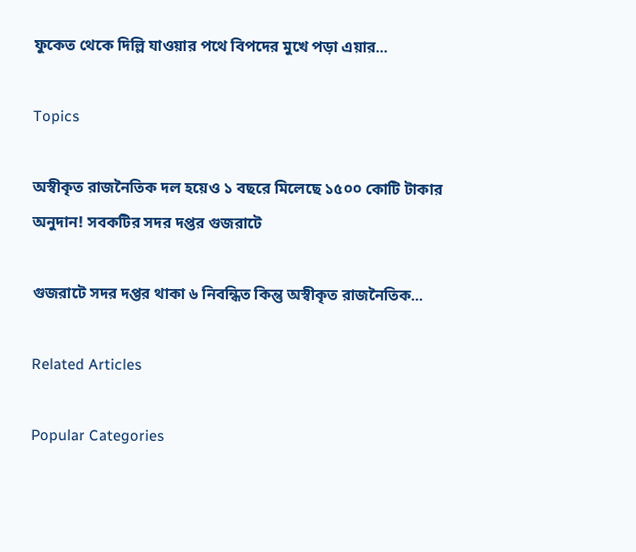ফুকেত থেকে দিল্লি যাওয়ার পথে বিপদের মুখে পড়া এয়ার...

Topics

অস্বীকৃত রাজনৈতিক দল হয়েও ১ বছরে মিলেছে ১৫০০ কোটি টাকার অনুদান! সবকটির সদর দপ্তর গুজরাটে

গুজরাটে সদর দপ্তর থাকা ৬ নিবন্ধিত কিন্তু অস্বীকৃত রাজনৈতিক...

Related Articles

Popular Categories